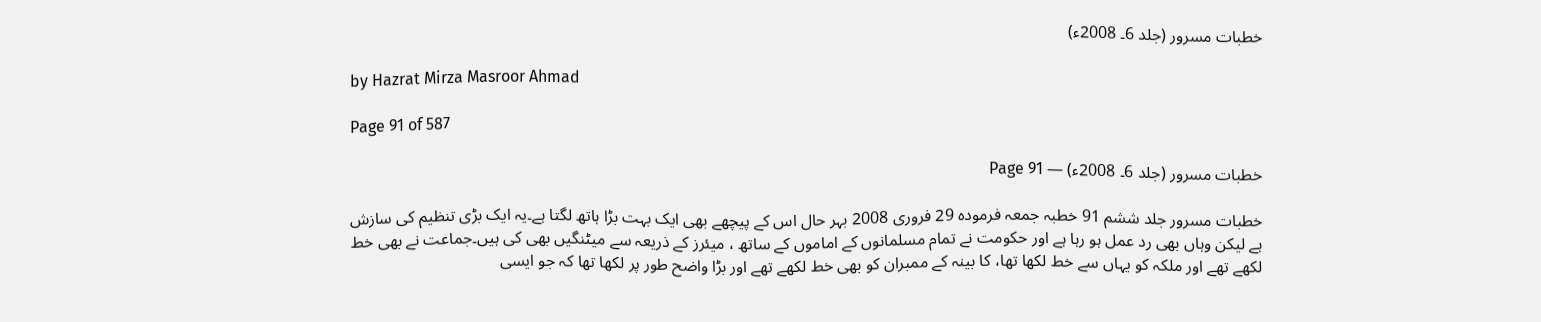خطبات مسرور (جلد 6۔ 2008ء)

by Hazrat Mirza Masroor Ahmad

Page 91 of 587

خطبات مسرور (جلد 6۔ 2008ء) — Page 91

خطبات مسرور جلد ششم 91 خطبہ جمعہ فرموده 29 فروری 2008 بہر حال اس کے پیچھے بھی ایک بہت بڑا ہاتھ لگتا ہے۔یہ ایک بڑی تنظیم کی سازش ہے لیکن وہاں بھی رد عمل ہو رہا ہے اور حکومت نے تمام مسلمانوں کے اماموں کے ساتھ ، میئرز کے ذریعہ سے میٹنگیں بھی کی ہیں۔جماعت نے بھی خط لکھے تھے اور ملکہ کو یہاں سے خط لکھا تھا، کا بینہ کے ممبران کو بھی خط لکھے تھے اور بڑا واضح طور پر لکھا تھا کہ جو ایسی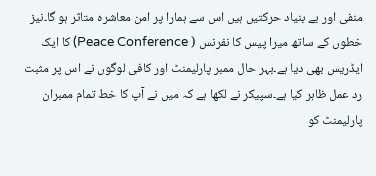منفی اور بے بنیاد حرکتیں ہیں اس سے ہمارا پر امن معاشرہ متاثر ہو گا۔نیز خطوں کے ساتھ میرا پیس کا نفرنس ( Peace Conference) کا ایک ایڈریس بھی دیا ہے۔بہر حال ممبر پارلیمنٹ اور کافی لوگوں نے اس پر مثبت رد عمل ظاہر کیا ہے۔سپیکر نے لکھا ہے کہ میں نے آپ کا خط تمام ممبران پارلیمنٹ کو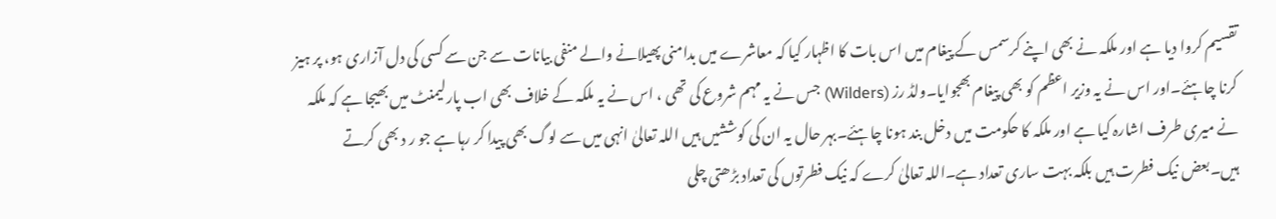تقسیم کروا دیا ہے اور ملکہ نے بھی اپنے کرسمس کے پیغام میں اس بات کا اظہار کیا کہ معاشرے میں بدامنی پھیلانے والے منفی بیانات سے جن سے کسی کی دل آزاری ہو، پر ہیز کرنا چاہئے۔اور اس نے یہ وزیر اعظم کو بھی پیغام بھجوایا۔ولڈ رز (Wilders) جس نے یہ مہم شروع کی تھی ، اس نے یہ ملکہ کے خلاف بھی اب پارلیمنٹ میں بھیجا ہے کہ ملکہ نے میری طرف اشارہ کیا ہے اور ملکہ کا حکومت میں دخل بند ہونا چاہئے۔بہر حال یہ ان کی کوششیں ہیں اللہ تعالیٰ انہی میں سے لوگ بھی پیدا کر رہا ہے جو ر د بھی کرتے ہیں۔بعض نیک فطرت ہیں بلکہ بہت ساری تعداد ہے۔اللہ تعالیٰ کرے کہ نیک فطرتوں کی تعداد بڑھتی چلی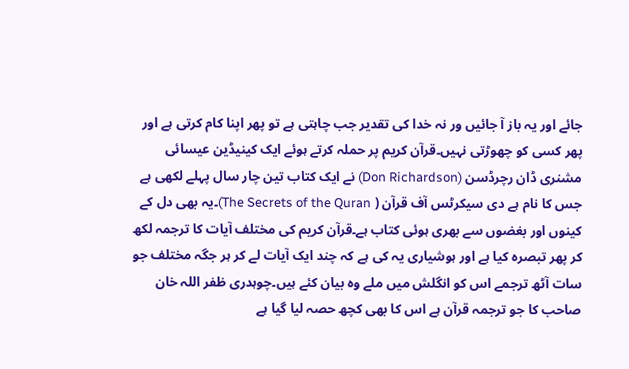جائے اور یہ باز آ جائیں ور نہ خدا کی تقدیر جب چاہتی ہے تو پھر اپنا کام کرتی ہے اور پھر کسی کو چھوڑتی نہیں۔قرآن کریم پر حملہ کرتے ہوئے ایک کینیڈین عیسائی مشنری ڈان رچرڈسن (Don Richardson) نے ایک کتاب تین چار سال پہلے لکھی ہے جس کا نام ہے دی سیکرٹس آف قرآن ( The Secrets of the Quran)۔یہ بھی دل کے کینوں اور بغضوں سے بھری ہوئی کتاب ہے۔قرآن کریم کی مختلف آیات کا ترجمہ لکھ کر پھر تبصرہ کیا ہے اور ہوشیاری یہ کی ہے کہ چند ایک آیات لے کر ہر جگہ مختلف جو سات آٹھ ترجمے اس کو انگلش میں ملے وہ بیان کئے ہیں۔چوہدری ظفر اللہ خان صاحب کا جو ترجمہ قرآن ہے اس کا بھی کچھ حصہ لیا گیا ہے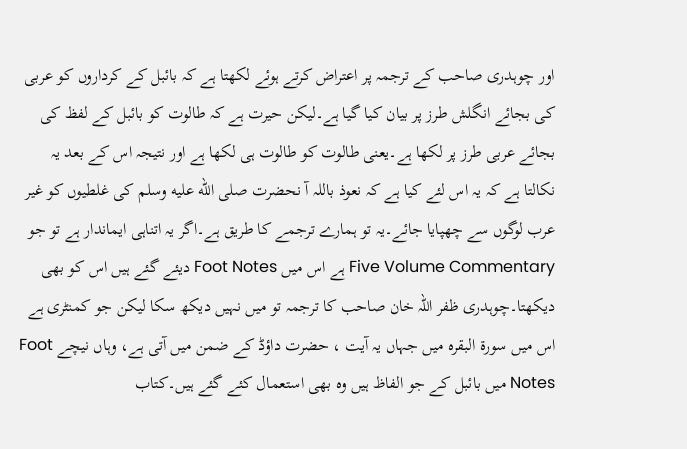اور چوہدری صاحب کے ترجمہ پر اعتراض کرتے ہوئے لکھتا ہے کہ بائبل کے کرداروں کو عربی کی بجائے انگلش طرز پر بیان کیا گیا ہے۔لیکن حیرت ہے کہ طالوت کو بائبل کے لفظ کی بجائے عربی طرز پر لکھا ہے۔یعنی طالوت کو طالوت ہی لکھا ہے اور نتیجہ اس کے بعد یہ نکالتا ہے کہ یہ اس لئے کیا ہے کہ نعوذ باللہ آ نحضرت صلى الله عليه وسلم کی غلطیوں کو غیر عرب لوگوں سے چھپایا جائے۔یہ تو ہمارے ترجمے کا طریق ہے۔اگر یہ اتناہی ایماندار ہے تو جو Five Volume Commentary ہے اس میں Foot Notes دیئے گئے ہیں اس کو بھی دیکھتا۔چوہدری ظفر اللہ خان صاحب کا ترجمہ تو میں نہیں دیکھ سکا لیکن جو کمنٹری ہے اس میں سورۃ البقرہ میں جہاں یہ آیت ، حضرت داؤڈ کے ضمن میں آتی ہے، وہاں نیچے Foot Notes میں بائبل کے جو الفاظ ہیں وہ بھی استعمال کئے گئے ہیں۔کتاب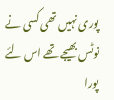پوری نہیں تھی کسی نے نوٹس بھیجے تھے اس لئے پورا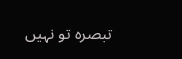تبصرہ تو نہیں